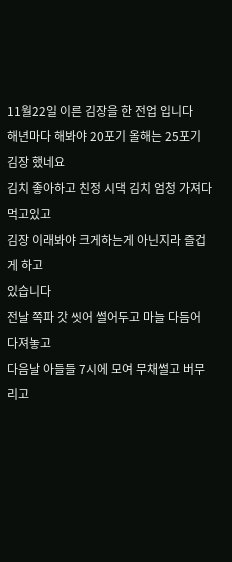11월22일 이른 김장을 한 전업 입니다
해년마다 해봐야 20포기 올해는 25포기 김장 했네요
김치 좋아하고 친정 시댁 김치 엄청 가져다 먹고있고
김장 이래봐야 크게하는게 아닌지라 즐겁게 하고
있습니다
전날 쪽파 갓 씻어 썰어두고 마늘 다듬어 다져놓고
다음날 아들들 7시에 모여 무채썰고 버무리고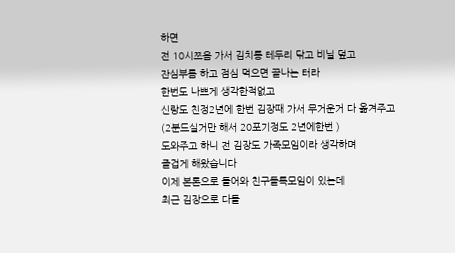하면
전 10시쯔음 가서 김치통 테두리 닦고 비닐 덮고
잔심부름 하고 점심 먹으면 끝나는 터라
한번도 나쁘게 생각한적없고
신랑도 친정2년에 한번 김장때 가서 무거운거 다 옮겨주고
(2분드실거만 해서 20포기정도 2년에한번 )
도와주고 하니 전 김장도 가족모임이라 생각하며
즐겁게 해왔습니다
이제 본론으로 들어와 친구들톡모임이 있는데
최근 김장으로 다들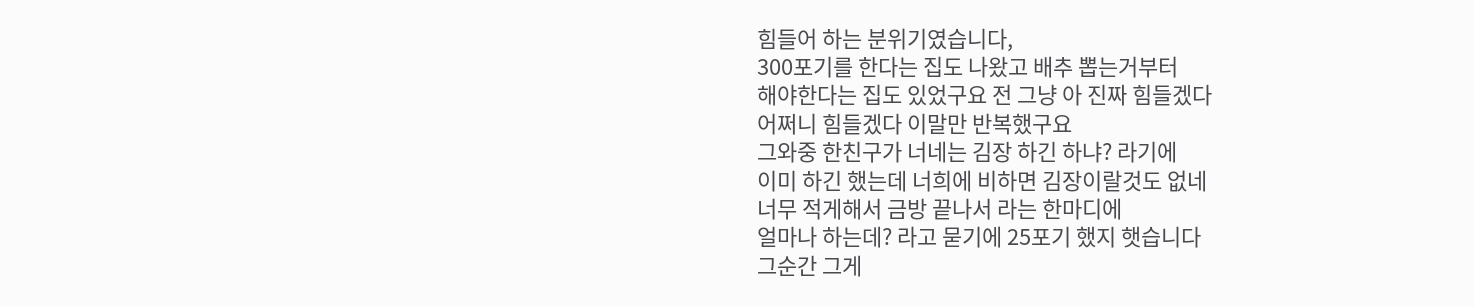힘들어 하는 분위기였습니다,
300포기를 한다는 집도 나왔고 배추 뽑는거부터
해야한다는 집도 있었구요 전 그냥 아 진짜 힘들겠다
어쩌니 힘들겠다 이말만 반복했구요
그와중 한친구가 너네는 김장 하긴 하냐? 라기에
이미 하긴 했는데 너희에 비하면 김장이랄것도 없네
너무 적게해서 금방 끝나서 라는 한마디에
얼마나 하는데? 라고 묻기에 25포기 했지 햇습니다
그순간 그게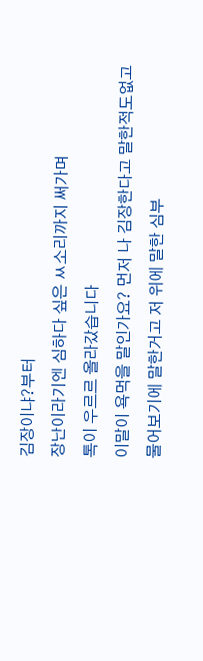김장이냐?부터
장난이라기엔 심하다 싶은 ㅆ소리까지 써가며
톡이 우르르 올라갔습니다
이말이 욕먹을 말인가요? 먼저 나 김장한다고 말한적도없고
물어보기에 말한거고 저 위에 말한 심부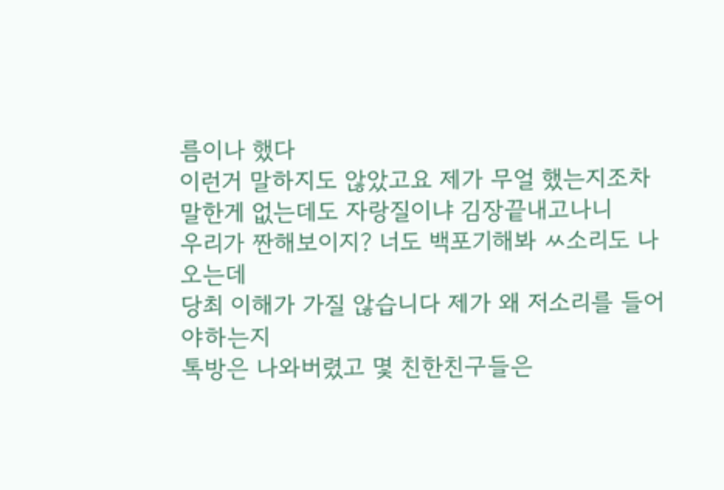름이나 했다
이런거 말하지도 않았고요 제가 무얼 했는지조차
말한게 없는데도 자랑질이냐 김장끝내고나니
우리가 짠해보이지? 너도 백포기해봐 ㅆ소리도 나오는데
당최 이해가 가질 않습니다 제가 왜 저소리를 들어야하는지
톡방은 나와버렸고 몇 친한친구들은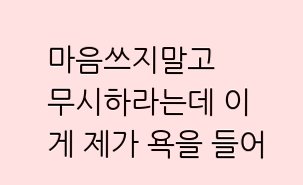마음쓰지말고
무시하라는데 이게 제가 욕을 들어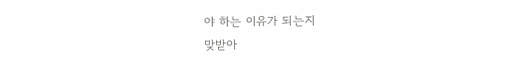야 하는 이유가 되는지
맞받아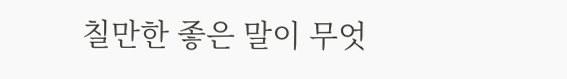칠만한 좋은 말이 무엇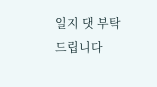일지 댓 부탁 드립니다